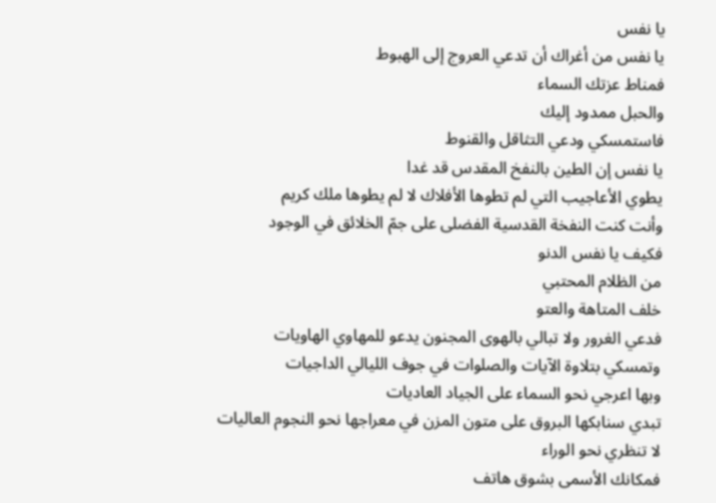يا نفس
يا نفس من أغراك أن تدعي العروج إلى الهبوط
فمناط عزتك السماء
والحبل ممدود إليك
فاستمسكي ودعي التثاقل والقنوط
يا نفس إن الطين بالنفخ المقدس قد غدا
يطوي الأعاجيب التي لم تطوها الأفلاك لا لم يطوها ملك كريم
وأنت كنت النفخة القدسية الفضلى على جمّ الخلائق في الوجود
فكيف يا نفس الدنو
من الظلام المحتبي
خلف المتاهة والعتو
فدعي الغرور ولا تبالي بالهوى المجنون يدعو للمهاوي الهاويات
وتمسكي بتلاوة الآيات والصلوات في جوف الليالي الداجيات
وبها اعرجي نحو السماء على الجياد العاديات
تبدي سنابكها البروق على متون المزن في معراجها نحو النجوم العاليات
لا تنظري نحو الوراء
فمكانك الأسمى بشوق هاتف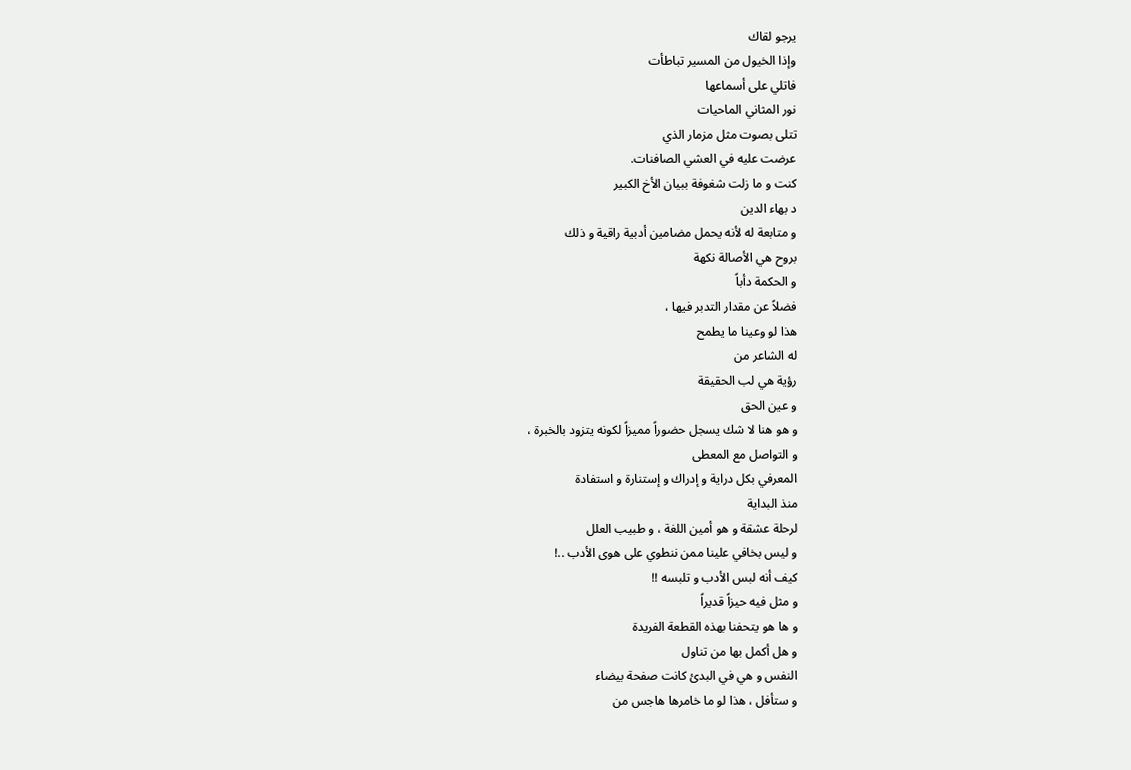يرجو لقاك
وإذا الخيول من المسير تباطأت
فاتلي على أسماعها
نور المثاني الماحيات
تتلى بصوت مثل مزمار الذي
عرضت عليه في العشي الصافنات.
كنت و ما زلت شغوفة ببيان الأخ الكبير
د بهاء الدين
و متابعة له لأنه يحمل مضامين أدبية راقية و ذلك
بروح هي الأصالة نكهة
و الحكمة دأباً
فضلاً عن مقدار التدبر فيها ،
هذا لو وعينا ما يطمح
له الشاعر من
رؤية هي لب الحقيقة
و عين الحق
و هو هنا لا شك يسجل حضوراً مميزاً لكونه يتزود بالخبرة ،
و التواصل مع المعطى
المعرفي بكل دراية و إدراك و إستنارة و استفادة
منذ البداية
لرحلة عشقة و هو أمين اللغة ، و طبيب العلل
و ليس بخافي علينا ممن ننطوي على هوى الأدب ..!
كيف أنه لبس الأدب و تلبسه !!
و مثل فيه حيزاً قديراً
و ها هو يتحفنا بهذه القطعة الفريدة
و هل أكمل بها من تناول
النفس و هي في البدئ كانت صفحة بيضاء
و ستأفل ، هذا لو ما خامرها هاجس من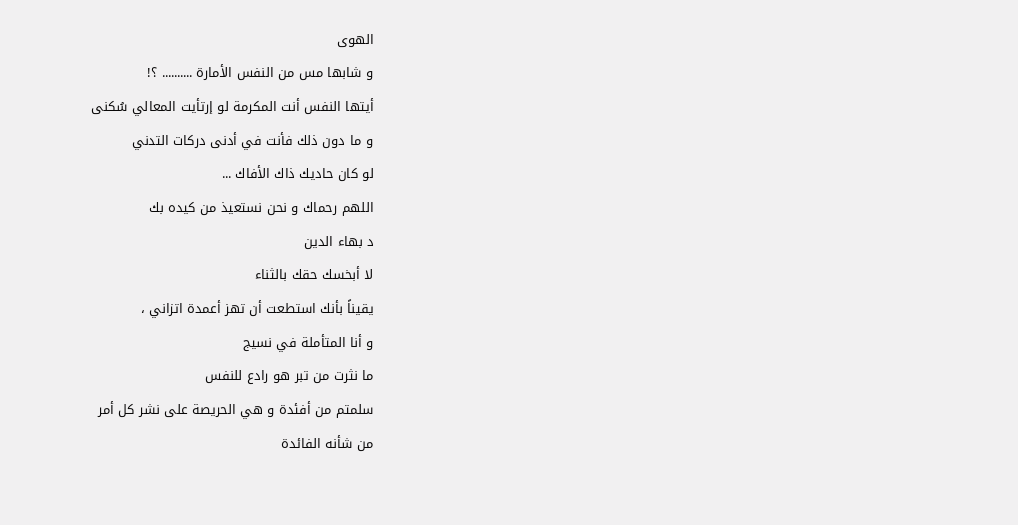الهوى
و شابها مس من النفس الأمارة .......... ؟!
أيتها النفس أنت المكرمة لو إرتأيت المعالي سُكنى
و ما دون ذلك فأنت في أدنى دركات التدني
لو كان حاديك ذاك الأفاك ...
اللهم رحماك و نحن نستعيذ من كيده بك
د بهاء الدين
لا أبخسك حقك بالثناء
يقيناً بأنك استطعت أن تهز أعمدة اتزاني ،
و أنا المتأملة في نسيج
ما نثرت من تبر هو رادع للنفس
سلمتم من أفئدة و هي الحريصة على نشر كل أمر
من شأنه الفائدة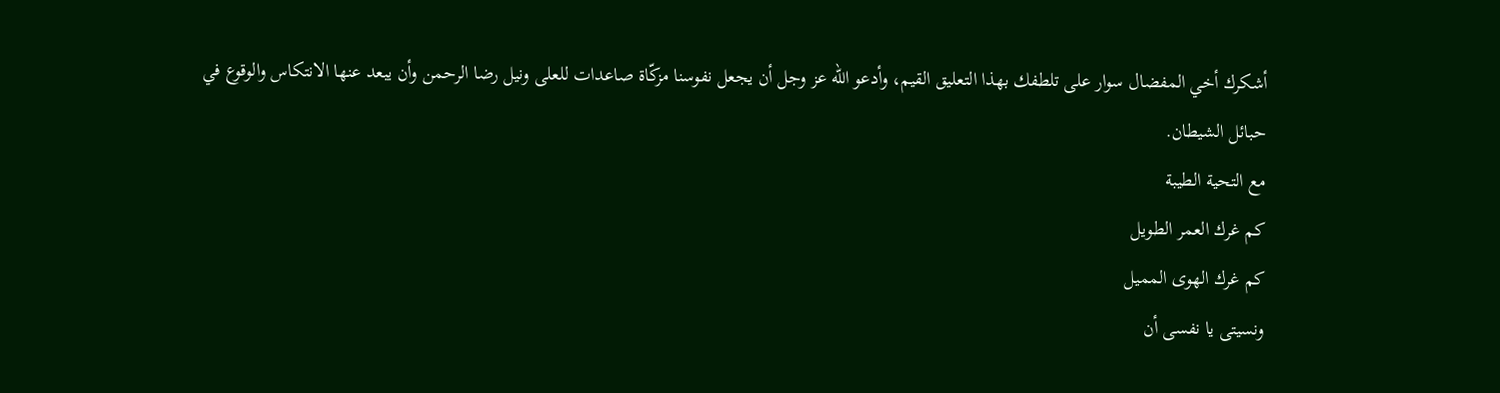أشكرك أخي المفضال سوار على تلطفك بهذا التعليق القيم، وأدعو الله عز وجل أن يجعل نفوسنا مزكّاة صاعدات للعلى ونيل رضا الرحمن وأن يبعد عنها الانتكاس والوقوع في حبائل الشيطان.
مع التحية الطيبة
كم غرك العمر الطويل
كم غرك الهوى المميل
ونسيتى يا نفسى أن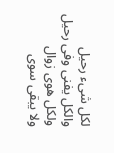لكل شىء رحيل
والكل يفنى وفى رحيل
ولكل هوى زوال
ولا يبقى سوى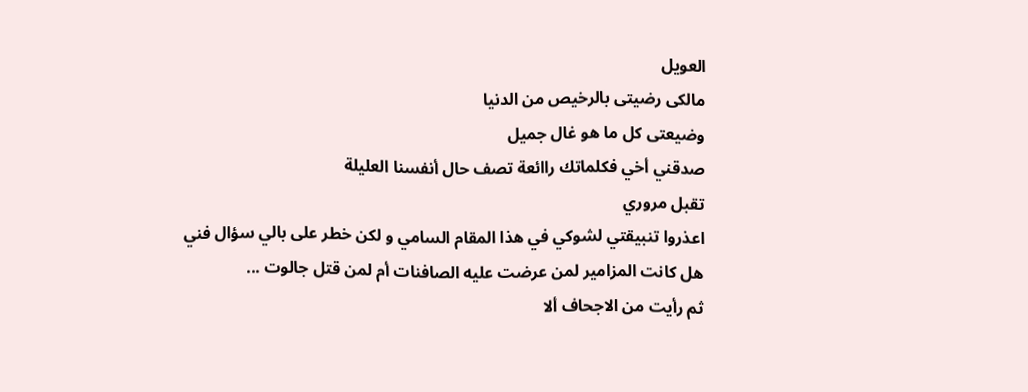العويل
مالكى رضيتى بالرخيص من الدنيا
وضيعتى كل ما هو غال جميل
صدقني أخي فكلماتك راائعة تصف حال أنفسنا العليلة
تقبل مروري
اعذروا تنبيقتي لشوكي في هذا المقام السامي و لكن خطر على بالي سؤال فني
هل كانت المزامير لمن عرضت عليه الصافنات أم لمن قتل جالوت ...
ثم رأيت من الاجحاف ألا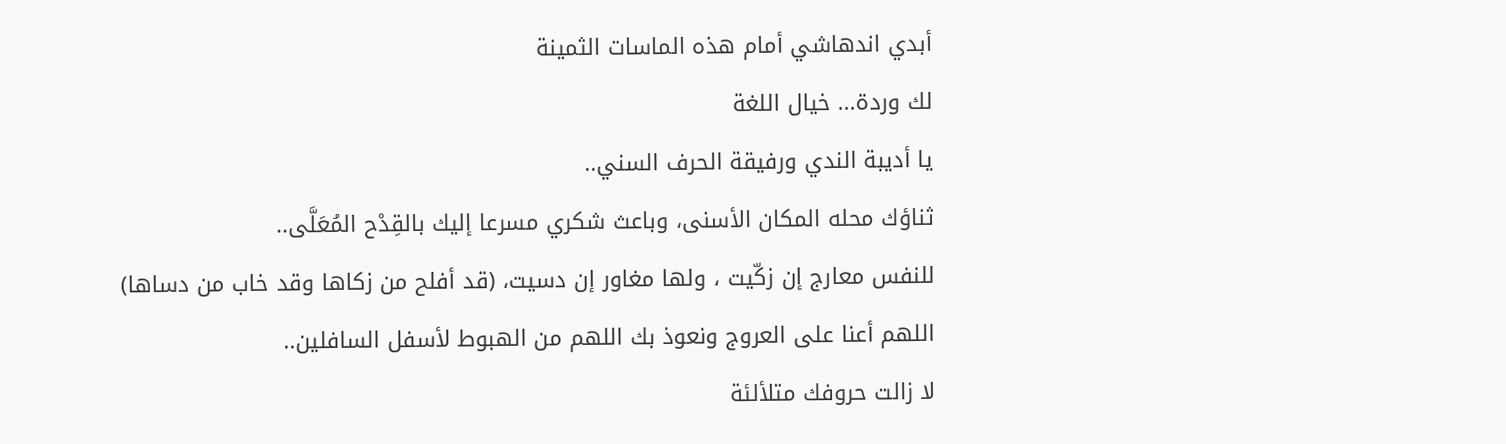أبدي اندهاشي أمام هذه الماسات الثمينة
لك وردة... خيال اللغة
يا أديبة الندي ورفيقة الحرف السني..
ثناؤك محله المكان الأسنى، وباعث شكري مسرعا إليك بالقِدْح المُعَلَّى..
للنفس معارج إن زكّيت ، ولها مغاور إن دسيت، (قد أفلح من زكاها وقد خاب من دساها)
اللهم أعنا على العروج ونعوذ بك اللهم من الهبوط لأسفل السافلين..
لا زالت حروفك متلألئة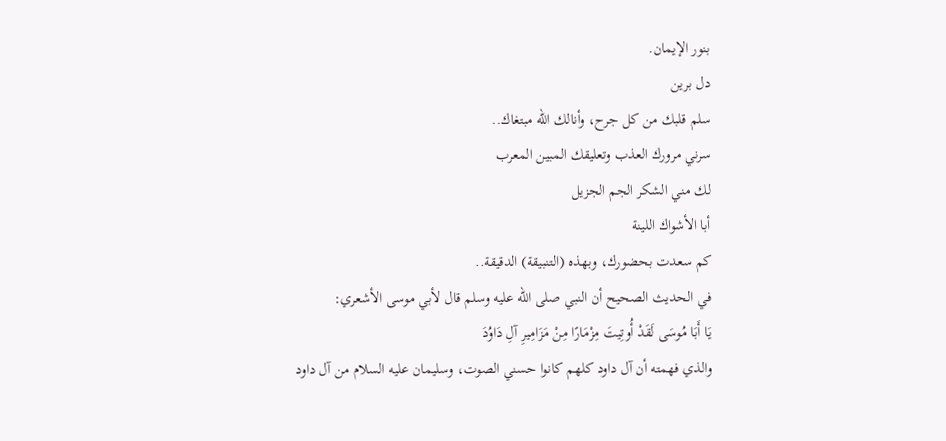بنور الإيمان.
دل برين
سلم قلبك من كل جرح، وأنالك الله مبتغاك..
سرني مرورك العذب وتعليقك المبين المعرب
لك مني الشكر الجم الجزيل
أبا الأشواك اللينة
كم سعدت بحضورك، وبهذه (التنبيقة) الدقيقة..
في الحديث الصحيح أن النبي صلى الله عليه وسلم قال لأبي موسى الأشعري:
يَا أَبَا مُوسَى لَقَدْ أُوتِيتَ مِزْمَارًا مِنْ مَزَامِيرِ آلِ دَاوُدَ
والذي فهمته أن آل داود كلهم كانوا حسني الصوت، وسليمان عليه السلام من آل داود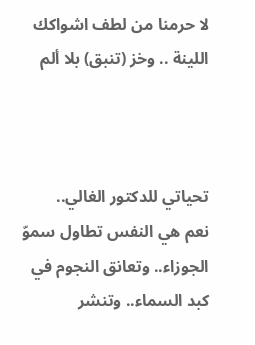لا حرمنا من لطف اشواكك اللينة .. وخز (تنبق) بلا ألم



تحياتي للدكتور الغالي..
نعم هي النفس تطاول سموّ الجوزاء.. وتعانق النجوم في كبد السماء.. وتنشر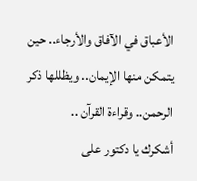الأعباق في الآفاق والأرجاء.. حين يتمكن منها الإيمان.. ويظللها ذكر الرحمن.. وقراءة القرآن ..
أشكرك يا دكتور على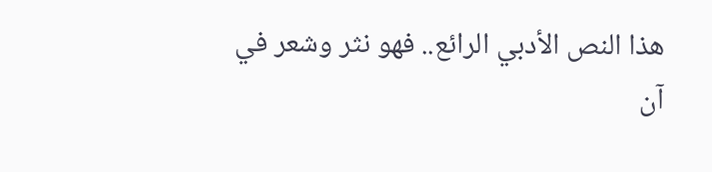هذا النص الأدبي الرائع.. فهو نثر وشعر في آن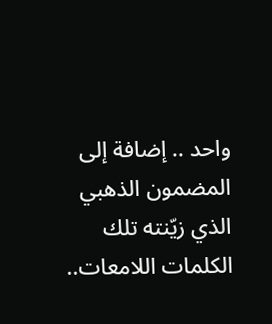واحد .. إضافة إلى المضمون الذهبي الذي زيّنته تلك الكلمات اللامعات..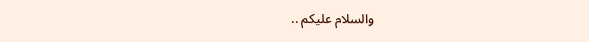والسلام عليكم ..